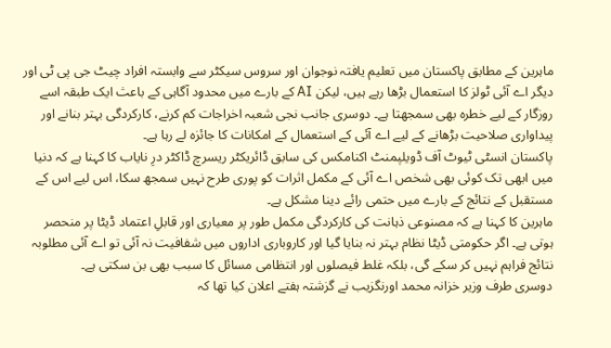ماہرین کے مطابق پاکستان میں تعلیم یافتہ نوجوان اور سروس سیکٹر سے وابستہ افراد چیٹ جی پی ٹی اور دیگر اے آئی ٹولز کا استعمال بڑھا رہے ہیں، لیکن AI کے بارے میں محدود آگاہی کے باعث ایک طبقہ اسے روزگار کے لیے خطرہ بھی سمجھتا ہے۔ دوسری جانب نجی شعبہ اخراجات کم کرنے، کارکردگی بہتر بنانے اور پیداواری صلاحیت بڑھانے کے لیے اے آئی کے استعمال کے امکانات کا جائزہ لے رہا ہے۔
پاکستان انسٹی ٹیوٹ آف ڈویلپمنٹ اکنامکس کی سابق ڈائریکٹر ریسرچ ڈاکٹر درِ نایاب کا کہنا ہے کہ دنیا میں ابھی تک کوئی بھی شخص اے آئی کے مکمل اثرات کو پوری طرح نہیں سمجھ سکا، اس لیے اس کے مستقبل کے نتائج کے بارے میں حتمی رائے دینا مشکل ہے۔
ماہرین کا کہنا ہے کہ مصنوعی ذہانت کی کارکردگی مکمل طور پر معیاری اور قابلِ اعتماد ڈیٹا پر منحصر ہوتی ہے۔ اگر حکومتی ڈیٹا نظام بہتر نہ بنایا گیا اور کاروباری اداروں میں شفافیت نہ آئی تو اے آئی مطلوبہ نتائج فراہم نہیں کر سکے گی، بلکہ غلط فیصلوں اور انتظامی مسائل کا سبب بھی بن سکتی ہے۔
دوسری طرف وزیر خزانہ محمد اورنگزیب نے گزشتہ ہفتے اعلان کیا تھا کہ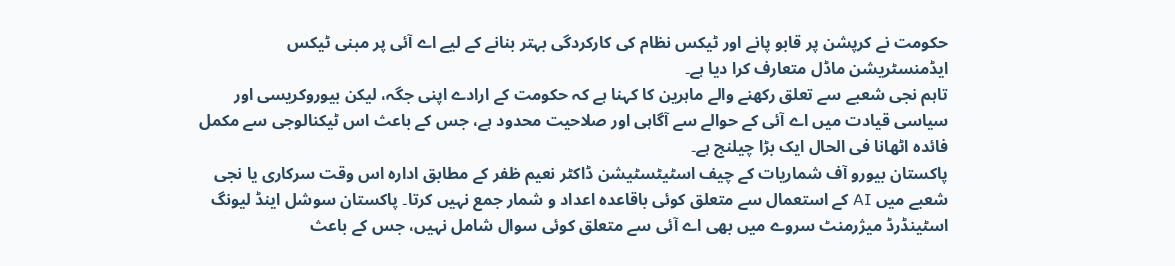حکومت نے کرپشن پر قابو پانے اور ٹیکس نظام کی کارکردگی بہتر بنانے کے لیے اے آئی پر مبنی ٹیکس ایڈمنسٹریشن ماڈل متعارف کرا دیا ہے۔
تاہم نجی شعبے سے تعلق رکھنے والے ماہرین کا کہنا ہے کہ حکومت کے ارادے اپنی جگہ، لیکن بیوروکریسی اور سیاسی قیادت میں اے آئی کے حوالے سے آگاہی اور صلاحیت محدود ہے، جس کے باعث اس ٹیکنالوجی سے مکمل فائدہ اٹھانا فی الحال ایک بڑا چیلنج ہے۔
پاکستان بیورو آف شماریات کے چیف اسٹیٹسٹیشن ڈاکٹر نعیم ظفر کے مطابق ادارہ اس وقت سرکاری یا نجی شعبے میں AI کے استعمال سے متعلق کوئی باقاعدہ اعداد و شمار جمع نہیں کرتا۔ پاکستان سوشل اینڈ لیونگ اسٹینڈرڈ میژرمنٹ سروے میں بھی اے آئی سے متعلق کوئی سوال شامل نہیں، جس کے باعث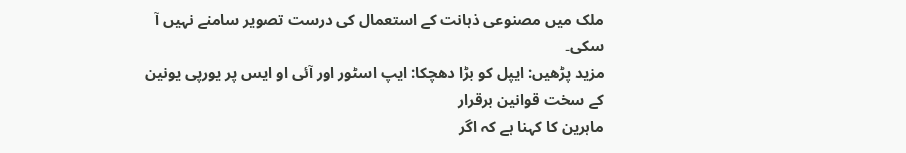ملک میں مصنوعی ذہانت کے استعمال کی درست تصویر سامنے نہیں آ سکی۔
مزید پڑھیں: ایپل کو بڑا دھچکا: ایپ اسٹور اور آئی او ایس پر یورپی یونین کے سخت قوانین برقرار
ماہرین کا کہنا ہے کہ اگر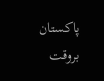پاکستان بروقت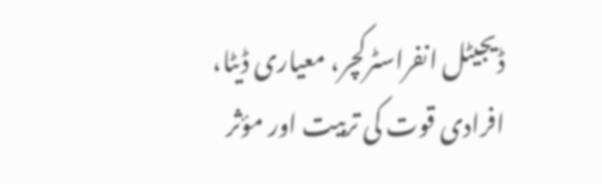ڈیجیٹل انفراسٹرکچر، معیاری ڈیٹا، افرادی قوت کی تربیت اور مؤثر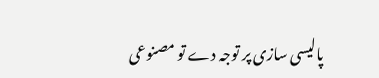پالیسی سازی پر توجہ دے تو مصنوعی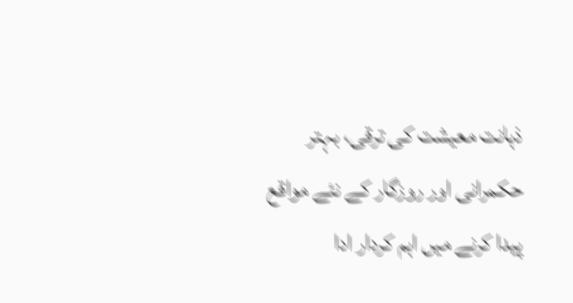ذہانت معیشت کی ترقی، بہتر حکمرانی اور روزگار کے نئے مواقع پیدا کرنے میں اہم کردار ادا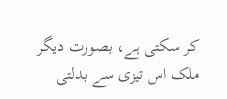کر سکتی ہے، بصورت دیگر ملک اس تیزی سے بدلتی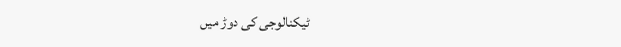ٹیکنالوجی کی دوڑ میں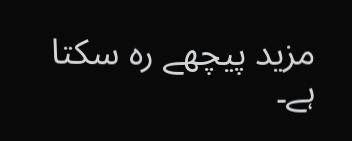مزید پیچھے رہ سکتا ہے۔